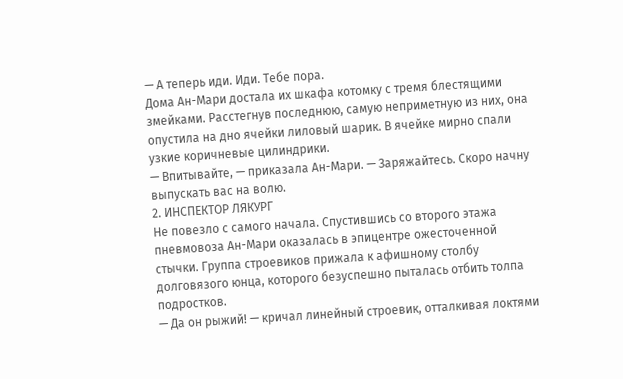— А теперь иди. Иди. Тебе пора.
Дома Ан-Мари достала их шкафа котомку с тремя блестящими змейками. Расстегнув последнюю, самую неприметную из них, она опустила на дно ячейки лиловый шарик. В ячейке мирно спали узкие коричневые цилиндрики.
— Впитывайте, — приказала Ан-Мари. — Заряжайтесь. Скоро начну выпускать вас на волю.
2. ИНСПЕКТОР ЛЯКУРГ
Не повезло с самого начала. Спустившись со второго этажа пневмовоза Ан-Мари оказалась в эпицентре ожесточенной стычки. Группа строевиков прижала к афишному столбу долговязого юнца, которого безуспешно пыталась отбить толпа подростков.
— Да он рыжий! — кричал линейный строевик, отталкивая локтями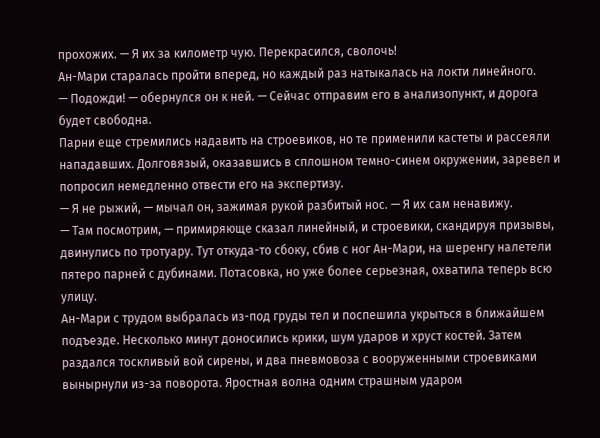прохожих. — Я их за километр чую. Перекрасился, сволочь!
Ан-Мари старалась пройти вперед, но каждый раз натыкалась на локти линейного.
— Подожди! — обернулся он к ней. — Сейчас отправим его в анализопункт, и дорога будет свободна.
Парни еще стремились надавить на строевиков, но те применили кастеты и рассеяли нападавших. Долговязый, оказавшись в сплошном темно-синем окружении, заревел и попросил немедленно отвести его на экспертизу.
— Я не рыжий, — мычал он, зажимая рукой разбитый нос. — Я их сам ненавижу.
— Там посмотрим, — примиряюще сказал линейный, и строевики, скандируя призывы, двинулись по тротуару. Тут откуда-то сбоку, сбив с ног Ан-Мари, на шеренгу налетели пятеро парней с дубинами. Потасовка, но уже более серьезная, охватила теперь всю улицу.
Ан-Мари с трудом выбралась из-под груды тел и поспешила укрыться в ближайшем подъезде. Несколько минут доносились крики, шум ударов и хруст костей. Затем раздался тоскливый вой сирены, и два пневмовоза с вооруженными строевиками вынырнули из-за поворота. Яростная волна одним страшным ударом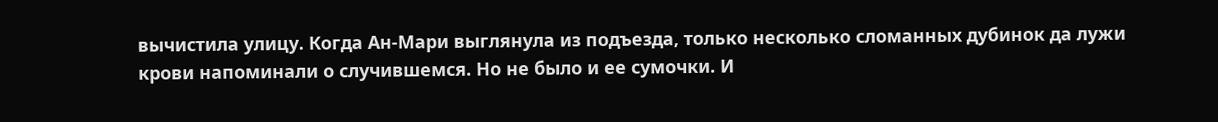вычистила улицу. Когда Ан-Мари выглянула из подъезда, только несколько сломанных дубинок да лужи крови напоминали о случившемся. Но не было и ее сумочки. И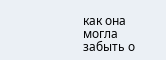как она могла забыть о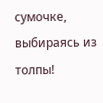сумочке, выбираясь из толпы!